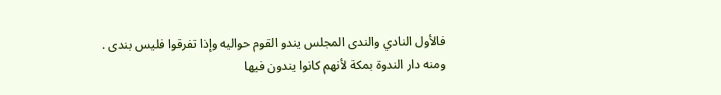فالأول النادي والندى المجلس يندو القوم حواليه وإذا تفرقوا فليس بندى .
ومنه دار الندوة بمكة لأنهم كانوا يندون فيها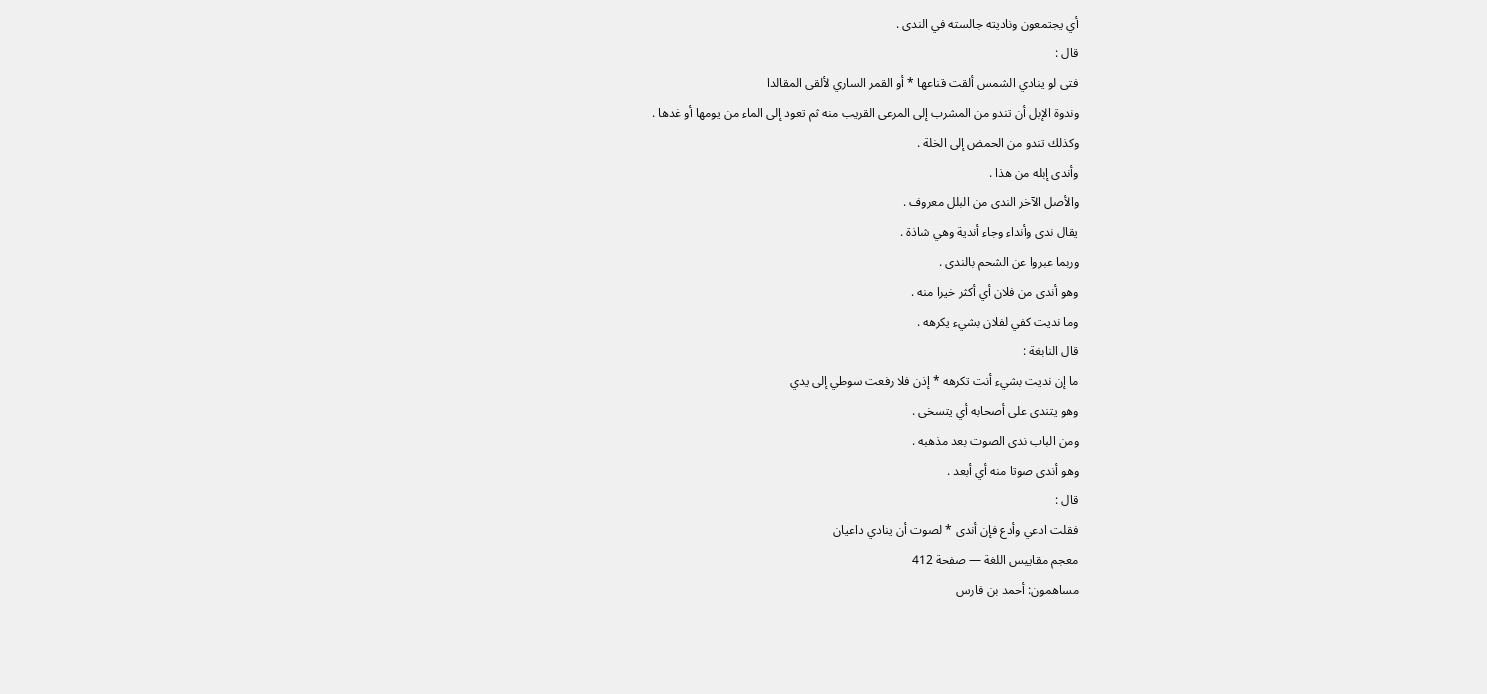أي يجتمعون وناديته جالسته في الندى .
قال :
فتى لو ينادي الشمس ألقت قناعها * أو القمر الساري لألقى المقالدا
وندوة الإبل أن تندو من المشرب إلى المرعى القريب منه ثم تعود إلى الماء من يومها أو غدها .
وكذلك تندو من الحمض إلى الخلة .
وأندى إبله من هذا .
والأصل الآخر الندى من البلل معروف .
يقال ندى وأنداء وجاء أندية وهي شاذة .
وربما عبروا عن الشحم بالندى .
وهو أندى من فلان أي أكثر خيرا منه .
وما نديت كفي لفلان بشيء يكرهه .
قال النابغة :
ما إن نديت بشيء أنت تكرهه * إذن فلا رفعت سوطي إلى يدي
وهو يتندى على أصحابه أي يتسخى .
ومن الباب ندى الصوت بعد مذهبه .
وهو أندى صوتا منه أي أبعد .
قال :
فقلت ادعي وأدع فإن أندى * لصوت أن ينادي داعيان
معجم مقاييس اللغة — صفحة 412
مساهمون: أحمد بن فارس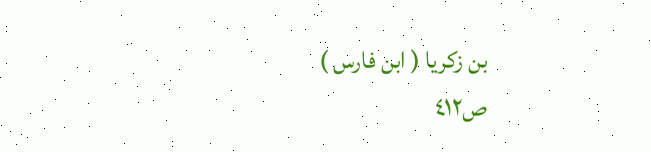بن زكريا ( ابن فارس )
ص٤١٢